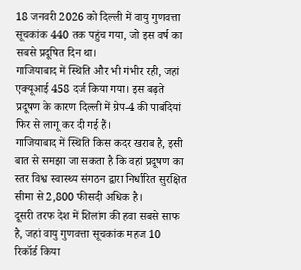18 जनवरी 2026 को दिल्ली में वायु गुणवत्ता सूचकांक 440 तक पहुंच गया, जो इस वर्ष का सबसे प्रदूषित दिन था।
गाजियाबाद में स्थिति और भी गंभीर रही, जहां एक्यूआई 458 दर्ज किया गया। इस बढ़ते प्रदूषण के कारण दिल्ली में ग्रेप-4 की पाबंदियां फिर से लागू कर दी गई हैं।
गाजियाबाद में स्थिति किस कदर खराब है, इसी बात से समझा जा सकता है कि वहां प्रदूषण का स्तर विश्व स्वास्थ्य संगठन द्वारा निर्धारित सुरक्षित सीमा से 2,800 फीसदी अधिक है।
दूसरी तरफ देश में शिलांग की हवा सबसे साफ है, जहां वायु गुणवत्ता सूचकांक महज 10 रिकॉर्ड किया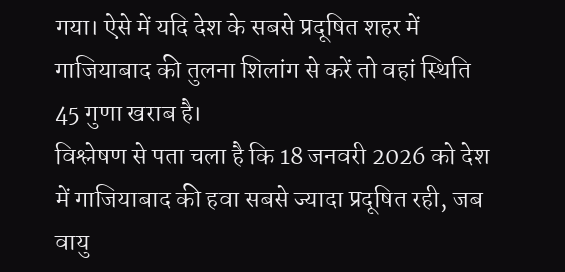गया। ऐसे में यदि देश के सबसे प्रदूषित शहर में गाजियाबाद की तुलना शिलांग से करें तो वहां स्थिति 45 गुणा खराब है।
विश्लेषण से पता चला है कि 18 जनवरी 2026 को देश में गाजियाबाद की हवा सबसे ज्यादा प्रदूषित रही, जब वायु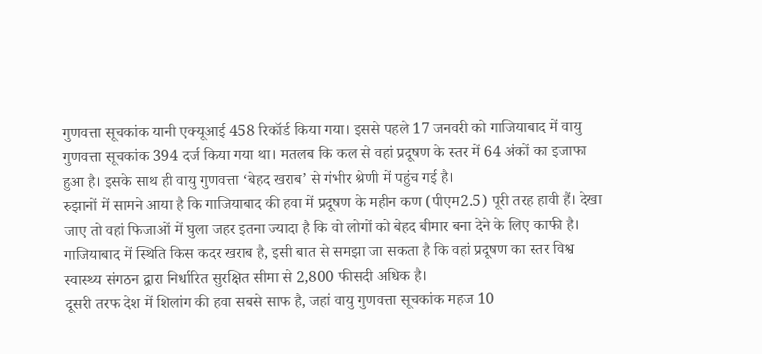गुणवत्ता सूचकांक यानी एक्यूआई 458 रिकॉर्ड किया गया। इससे पहले 17 जनवरी को गाजियाबाद में वायु गुणवत्ता सूचकांक 394 दर्ज किया गया था। मतलब कि कल से वहां प्रदूषण के स्तर में 64 अंकों का इजाफा हुआ है। इसके साथ ही वायु गुणवत्ता ‘बेहद खराब’ से गंभीर श्रेणी में पहुंच गई है।
रुझानों में सामने आया है कि गाजियाबाद की हवा में प्रदूषण के महीन कण (पीएम2.5) पूरी तरह हावी हैं। देखा जाए तो वहां फिजाओं में घुला जहर इतना ज्यादा है कि वो लोगों को बेहद बीमार बना देने के लिए काफी है।
गाजियाबाद में स्थिति किस कदर खराब है, इसी बात से समझा जा सकता है कि वहां प्रदूषण का स्तर विश्व स्वास्थ्य संगठन द्वारा निर्धारित सुरक्षित सीमा से 2,800 फीसदी अधिक है।
दूसरी तरफ देश में शिलांग की हवा सबसे साफ है, जहां वायु गुणवत्ता सूचकांक महज 10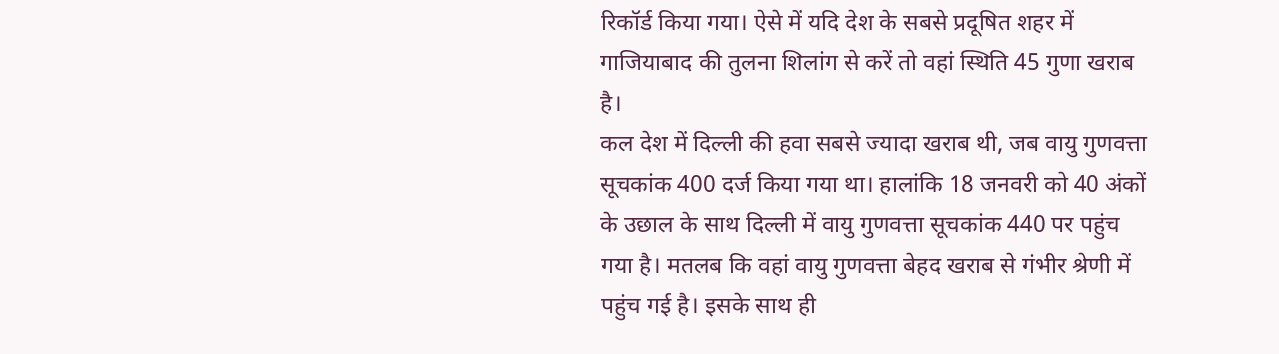रिकॉर्ड किया गया। ऐसे में यदि देश के सबसे प्रदूषित शहर में गाजियाबाद की तुलना शिलांग से करें तो वहां स्थिति 45 गुणा खराब है।
कल देश में दिल्ली की हवा सबसे ज्यादा खराब थी, जब वायु गुणवत्ता सूचकांक 400 दर्ज किया गया था। हालांकि 18 जनवरी को 40 अंकों के उछाल के साथ दिल्ली में वायु गुणवत्ता सूचकांक 440 पर पहुंच गया है। मतलब कि वहां वायु गुणवत्ता बेहद खराब से गंभीर श्रेणी में पहुंच गई है। इसके साथ ही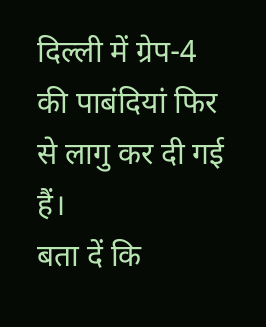दिल्ली में ग्रेप-4 की पाबंदियां फिर से लागु कर दी गई हैं।
बता दें कि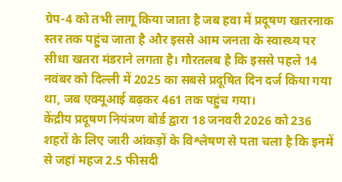ग्रेप-4 को तभी लागू किया जाता है जब हवा में प्रदूषण खतरनाक स्तर तक पहुंच जाता है और इससे आम जनता के स्वास्थ्य पर सीधा खतरा मंडराने लगता है। गौरतलब है कि इससे पहले 14 नवंबर को दिल्ली में 2025 का सबसे प्रदूषित दिन दर्ज किया गया था, जब एक्यूआई बढ़कर 461 तक पहुंच गया।
केंद्रीय प्रदूषण नियंत्रण बोर्ड द्वारा 18 जनवरी 2026 को 236 शहरों के लिए जारी आंकड़ों के विश्लेषण से पता चला है कि इनमें से जहां महज 2.5 फीसदी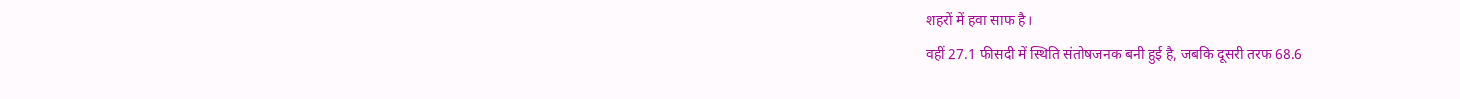शहरों में हवा साफ है।
वहीं 27.1 फीसदी में स्थिति संतोषजनक बनी हुई है, जबकि दूसरी तरफ 68.6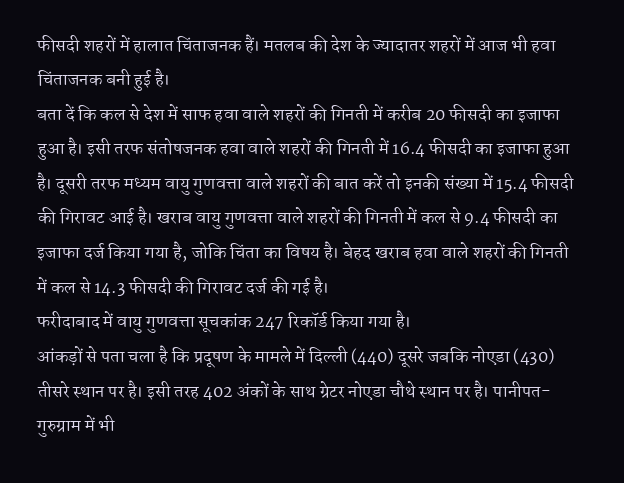फीसदी शहरों में हालात चिंताजनक हैं। मतलब की देश के ज्यादातर शहरों में आज भी हवा चिंताजनक बनी हुई है।
बता दें कि कल से देश में साफ हवा वाले शहरों की गिनती में करीब 20 फीसदी का इजाफा हुआ है। इसी तरफ संतोषजनक हवा वाले शहरों की गिनती में 16.4 फीसदी का इजाफा हुआ है। दूसरी तरफ मध्यम वायु गुणवत्ता वाले शहरों की बात करें तो इनकी संख्या में 15.4 फीसदी की गिरावट आई है। खराब वायु गुणवत्ता वाले शहरों की गिनती में कल से 9.4 फीसदी का इजाफा दर्ज किया गया है, जोकि चिंता का विषय है। बेहद खराब हवा वाले शहरों की गिनती में कल से 14.3 फीसदी की गिरावट दर्ज की गई है।
फरीदाबाद में वायु गुणवत्ता सूचकांक 247 रिकॉर्ड किया गया है।
आंकड़ों से पता चला है कि प्रदूषण के मामले में दिल्ली (440) दूसरे जबकि नोएडा (430) तीसरे स्थान पर है। इसी तरह 402 अंकों के साथ ग्रेटर नोएडा चौथे स्थान पर है। पानीपत-गुरुग्राम में भी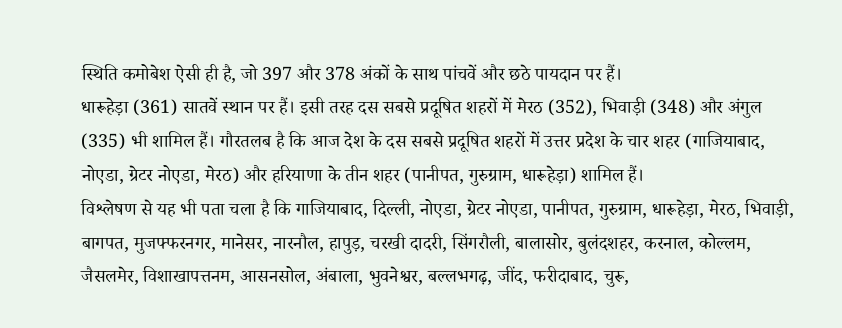स्थिति कमोबेश ऐसी ही है, जो 397 और 378 अंकों के साथ पांचवें और छठे पायदान पर हैं।
धारूहेड़ा (361) सातवें स्थान पर हैं। इसी तरह दस सबसे प्रदूषित शहरों में मेरठ (352), भिवाड़ी (348) और अंगुल (335) भी शामिल हैं। गौरतलब है कि आज देश के दस सबसे प्रदूषित शहरों में उत्तर प्रदेश के चार शहर (गाजियाबाद, नोएडा, ग्रेटर नोएडा, मेरठ) और हरियाणा के तीन शहर (पानीपत, गुरुग्राम, धारूहेड़ा) शामिल हैं।
विश्लेषण से यह भी पता चला है कि गाजियाबाद, दिल्ली, नोएडा, ग्रेटर नोएडा, पानीपत, गुरुग्राम, धारूहेड़ा, मेरठ, भिवाड़ी, बागपत, मुजफ्फरनगर, मानेसर, नारनौल, हापुड़, चरखी दादरी, सिंगरौली, बालासोर, बुलंदशहर, करनाल, कोल्लम, जैसलमेर, विशाखापत्तनम, आसनसोल, अंबाला, भुवनेश्वर, बल्लभगढ़, जींद, फरीदाबाद, चुरू,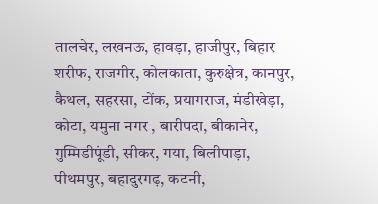तालचेर, लखनऊ, हावड़ा, हाजीपुर, बिहार शरीफ, राजगीर, कोलकाता, कुरुक्षेत्र, कानपुर, कैथल, सहरसा, टोंक, प्रयागराज, मंडीखेड़ा, कोटा, यमुना नगर , बारीपदा, बीकानेर, गुम्मिडीपूंडी, सीकर, गया, बिलीपाड़ा, पीथमपुर, बहादुरगढ़, कटनी,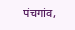पंचगांव,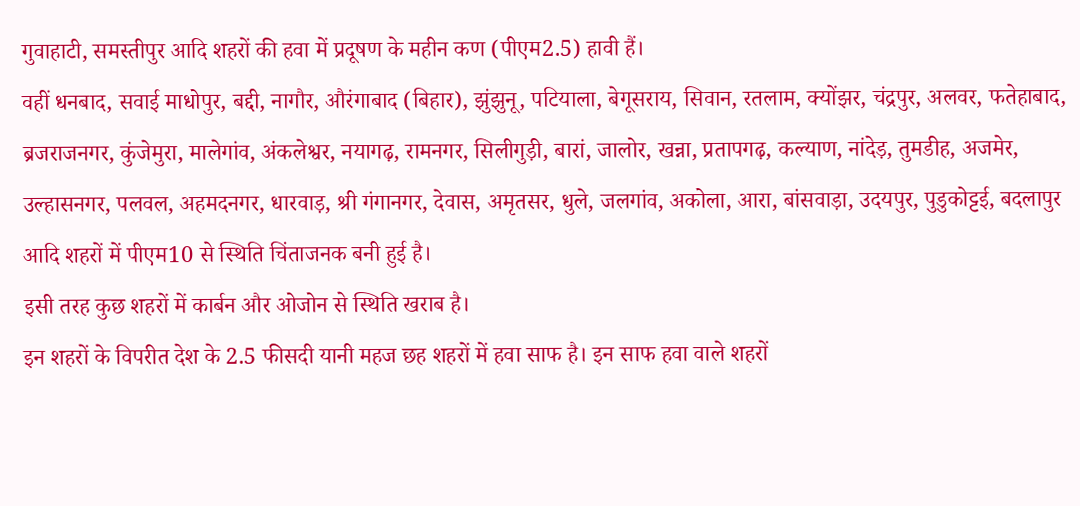गुवाहाटी, समस्तीपुर आदि शहरों की हवा में प्रदूषण के महीन कण (पीएम2.5) हावी हैं।
वहीं धनबाद, सवाई माधोपुर, बद्दी, नागौर, औरंगाबाद (बिहार), झुंझुनू, पटियाला, बेगूसराय, सिवान, रतलाम, क्योंझर, चंद्रपुर, अलवर, फतेहाबाद, ब्रजराजनगर, कुंजेमुरा, मालेगांव, अंकलेश्वर, नयागढ़, रामनगर, सिलीगुड़ी, बारां, जालोर, खन्ना, प्रतापगढ़, कल्याण, नांदेड़, तुमडीह, अजमेर, उल्हासनगर, पलवल, अहमदनगर, धारवाड़, श्री गंगानगर, देवास, अमृतसर, धुले, जलगांव, अकोला, आरा, बांसवाड़ा, उदयपुर, पुडुकोट्टई, बदलापुर आदि शहरों में पीएम10 से स्थिति चिंताजनक बनी हुई है।
इसी तरह कुछ शहरों में कार्बन और ओजोन से स्थिति खराब है।
इन शहरों के विपरीत देश के 2.5 फीसदी यानी महज छह शहरों में हवा साफ है। इन साफ हवा वाले शहरों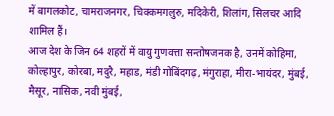में बागलकोट, चामराजनगर, चिक्कमगलुरु, मदिकेरी, शिलांग, सिलचर आदि शामिल हैं।
आज देश के जिन 64 शहरों में वायु गुणवत्ता सन्तोषजनक है, उनमें कोहिमा, कोल्हापुर, कोरबा, मदुरै, महाड, मंडी गोबिंदगढ़, मंगुराहा, मीरा-भायंदर, मुंबई, मैसूर, नासिक, नवी मुंबई,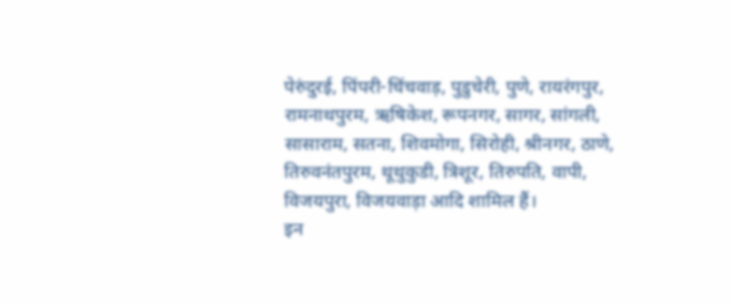पेरुंदुरई, पिंपरी-चिंचवाड़, पुडुचेरी, पुणे, रायरंगपुर, रामनाथपुरम, ऋषिकेश, रूपनगर, सागर, सांगली, सासाराम, सतना, शिवमोगा, सिरोही, श्रीनगर, ठाणे, तिरुवनंतपुरम, थूथुकुडी, त्रिशूर, तिरुपति, वापी, विजयपुरा, विजयवाड़ा आदि शामिल हैं।
इन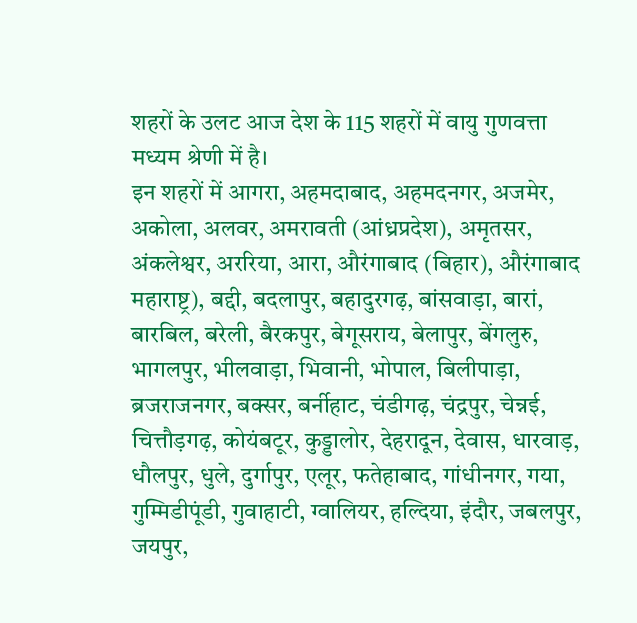शहरों के उलट आज देश के 115 शहरों में वायु गुणवत्ता मध्यम श्रेणी में है।
इन शहरों में आगरा, अहमदाबाद, अहमदनगर, अजमेर, अकोला, अलवर, अमरावती (आंध्रप्रदेश), अमृतसर, अंकलेश्वर, अररिया, आरा, औरंगाबाद (बिहार), औरंगाबाद महाराष्ट्र), बद्दी, बदलापुर, बहादुरगढ़, बांसवाड़ा, बारां, बारबिल, बरेली, बैरकपुर, बेगूसराय, बेलापुर, बेंगलुरु, भागलपुर, भीलवाड़ा, भिवानी, भोपाल, बिलीपाड़ा, ब्रजराजनगर, बक्सर, बर्नीहाट, चंडीगढ़, चंद्रपुर, चेन्नई, चित्तौड़गढ़, कोयंबटूर, कुड्डालोर, देहरादून, देवास, धारवाड़, धौलपुर, धुले, दुर्गापुर, एलूर, फतेहाबाद, गांधीनगर, गया, गुम्मिडीपूंडी, गुवाहाटी, ग्वालियर, हल्दिया, इंदौर, जबलपुर, जयपुर,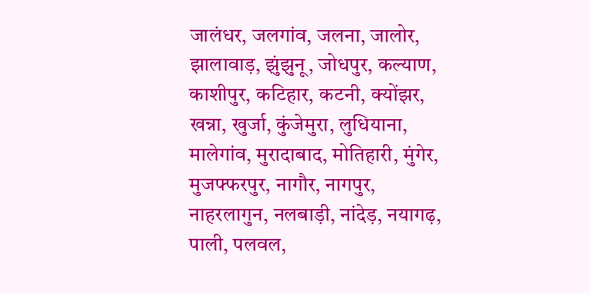जालंधर, जलगांव, जलना, जालोर, झालावाड़, झुंझुनू, जोधपुर, कल्याण, काशीपुर, कटिहार, कटनी, क्योंझर, खन्ना, खुर्जा, कुंजेमुरा, लुधियाना, मालेगांव, मुरादाबाद, मोतिहारी, मुंगेर, मुजफ्फरपुर, नागौर, नागपुर, नाहरलागुन, नलबाड़ी, नांदेड़, नयागढ़, पाली, पलवल,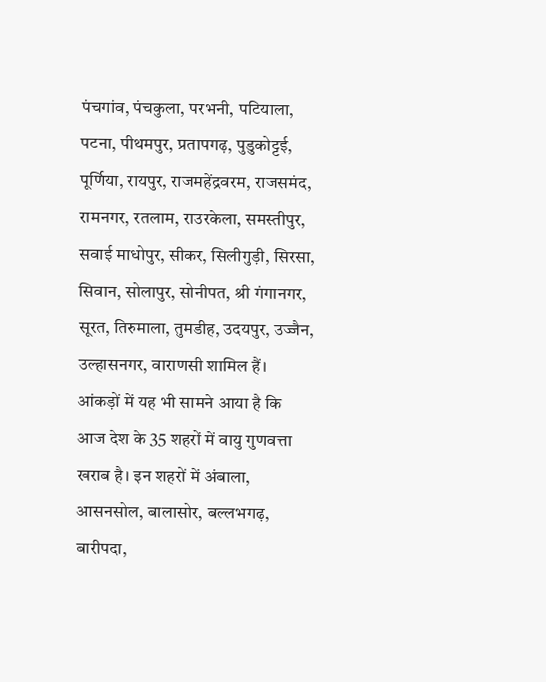पंचगांव, पंचकुला, परभनी, पटियाला, पटना, पीथमपुर, प्रतापगढ़, पुडुकोट्टई, पूर्णिया, रायपुर, राजमहेंद्रवरम, राजसमंद, रामनगर, रतलाम, राउरकेला, समस्तीपुर, सवाई माधोपुर, सीकर, सिलीगुड़ी, सिरसा, सिवान, सोलापुर, सोनीपत, श्री गंगानगर, सूरत, तिरुमाला, तुमडीह, उदयपुर, उज्जैन, उल्हासनगर, वाराणसी शामिल हैं।
आंकड़ों में यह भी सामने आया है कि आज देश के 35 शहरों में वायु गुणवत्ता खराब है। इन शहरों में अंबाला, आसनसोल, बालासोर, बल्लभगढ़, बारीपदा,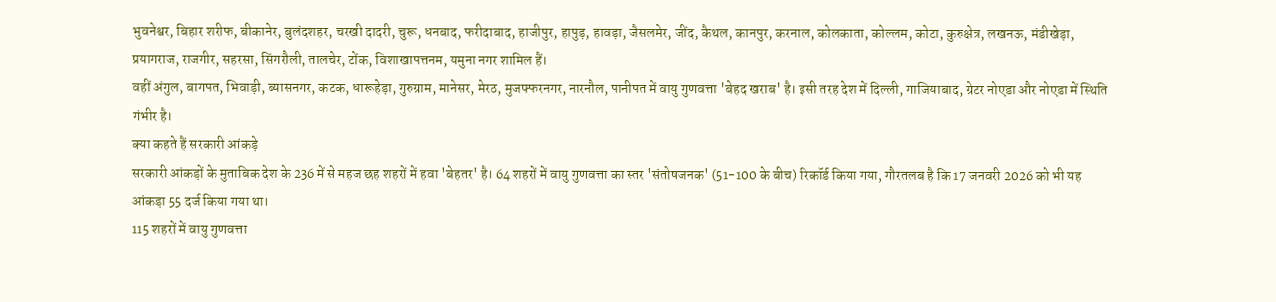भुवनेश्वर, बिहार शरीफ, बीकानेर, बुलंदशहर, चरखी दादरी, चुरू, धनबाद, फरीदाबाद, हाजीपुर, हापुड़, हावड़ा, जैसलमेर, जींद, कैथल, कानपुर, करनाल, कोलकाता, कोल्लम, कोटा, कुरुक्षेत्र, लखनऊ, मंडीखेड़ा, प्रयागराज, राजगीर, सहरसा, सिंगरौली, तालचेर, टोंक, विशाखापत्तनम, यमुना नगर शामिल हैं।
वहीं अंगुल, बागपत, भिवाड़ी, ब्यासनगर, कटक, धारूहेड़ा, गुरुग्राम, मानेसर, मेरठ, मुजफ्फरनगर, नारनौल, पानीपत में वायु गुणवत्ता 'बेहद खराब' है। इसी तरह देश में दिल्ली, गाजियाबाद, ग्रेटर नोएडा और नोएडा में स्थिति गंभीर है।
क्या कहते हैं सरकारी आंकड़े
सरकारी आंकड़ों के मुताबिक देश के 236 में से महज छह शहरों में हवा 'बेहतर' है। 64 शहरों में वायु गुणवत्ता का स्तर 'संतोषजनक' (51-100 के बीच) रिकॉर्ड किया गया, गौरतलब है कि 17 जनवरी 2026 को भी यह आंकड़ा 55 दर्ज किया गया था।
115 शहरों में वायु गुणवत्ता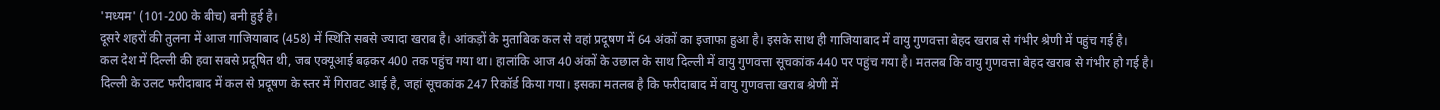'मध्यम' (101-200 के बीच) बनी हुई है।
दूसरे शहरों की तुलना में आज गाजियाबाद (458) में स्थिति सबसे ज्यादा खराब है। आंकड़ों के मुताबिक कल से वहां प्रदूषण में 64 अंकों का इजाफा हुआ है। इसके साथ ही गाजियाबाद में वायु गुणवत्ता बेहद खराब से गंभीर श्रेणी में पहुंच गई है।
कल देश में दिल्ली की हवा सबसे प्रदूषित थी, जब एक्यूआई बढ़कर 400 तक पहुंच गया था। हालांकि आज 40 अंकों के उछाल के साथ दिल्ली में वायु गुणवत्ता सूचकांक 440 पर पहुंच गया है। मतलब कि वायु गुणवत्ता बेहद खराब से गंभीर हो गई है।
दिल्ली के उलट फरीदाबाद में कल से प्रदूषण के स्तर में गिरावट आई है, जहां सूचकांक 247 रिकॉर्ड किया गया। इसका मतलब है कि फरीदाबाद में वायु गुणवत्ता खराब श्रेणी में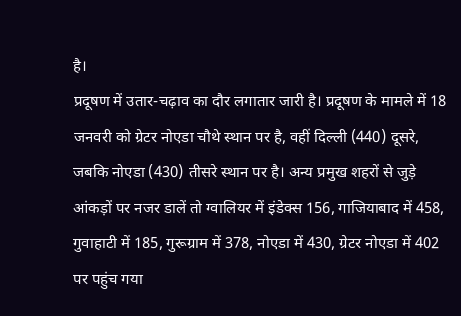है।
प्रदूषण में उतार-चढ़ाव का दौर लगातार जारी है। प्रदूषण के मामले में 18 जनवरी को ग्रेटर नोएडा चौथे स्थान पर है, वहीं दिल्ली (440) दूसरे, जबकि नोएडा (430) तीसरे स्थान पर है। अन्य प्रमुख शहरों से जुड़े आंकड़ों पर नजर डालें तो ग्वालियर में इंडेक्स 156, गाजियाबाद में 458, गुवाहाटी में 185, गुरूग्राम में 378, नोएडा में 430, ग्रेटर नोएडा में 402 पर पहुंच गया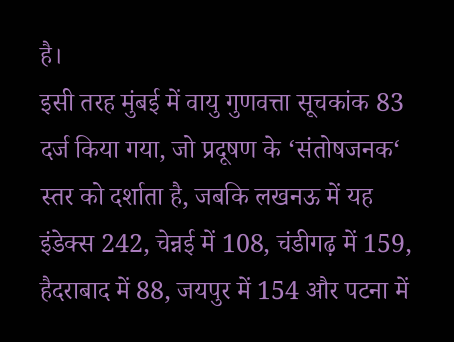है।
इसी तरह मुंबई में वायु गुणवत्ता सूचकांक 83 दर्ज किया गया, जो प्रदूषण के ‘संतोषजनक‘ स्तर को दर्शाता है, जबकि लखनऊ में यह इंडेक्स 242, चेन्नई में 108, चंडीगढ़ में 159, हैदराबाद में 88, जयपुर में 154 और पटना में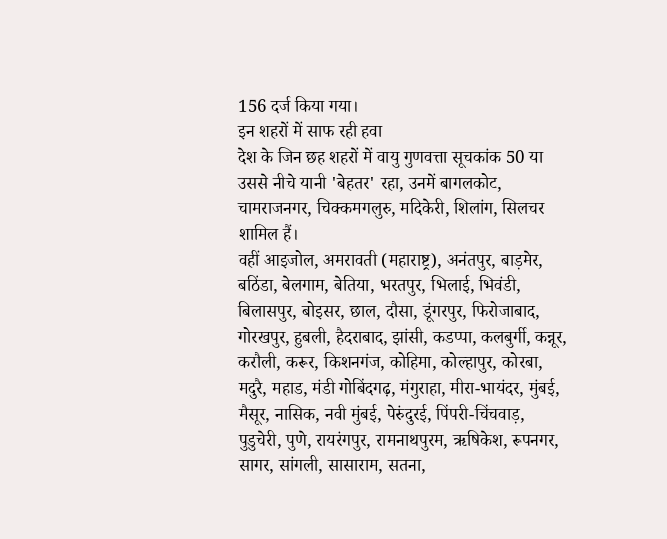156 दर्ज किया गया।
इन शहरों में साफ रही हवा
देश के जिन छह शहरों में वायु गुणवत्ता सूचकांक 50 या उससे नीचे यानी 'बेहतर' रहा, उनमें बागलकोट, चामराजनगर, चिक्कमगलुरु, मदिकेरी, शिलांग, सिलचर शामिल हैं।
वहीं आइजोल, अमरावती (महाराष्ट्र), अनंतपुर, बाड़मेर, बठिंडा, बेलगाम, बेतिया, भरतपुर, भिलाई, भिवंडी, बिलासपुर, बोइसर, छाल, दौसा, डूंगरपुर, फिरोजाबाद, गोरखपुर, हुबली, हैदराबाद, झांसी, कडप्पा, कलबुर्गी, कन्नूर, करौली, करूर, किशनगंज, कोहिमा, कोल्हापुर, कोरबा, मदुरै, महाड, मंडी गोबिंदगढ़, मंगुराहा, मीरा-भायंदर, मुंबई, मैसूर, नासिक, नवी मुंबई, पेरुंदुरई, पिंपरी-चिंचवाड़, पुडुचेरी, पुणे, रायरंगपुर, रामनाथपुरम, ऋषिकेश, रूपनगर, सागर, सांगली, सासाराम, सतना,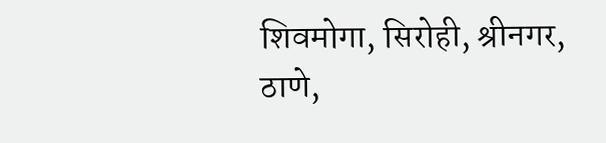शिवमोगा, सिरोही, श्रीनगर, ठाणे,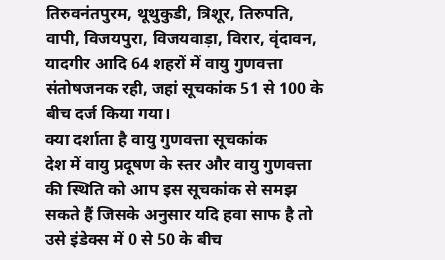तिरुवनंतपुरम, थूथुकुडी, त्रिशूर, तिरुपति, वापी, विजयपुरा, विजयवाड़ा, विरार, वृंदावन, यादगीर आदि 64 शहरों में वायु गुणवत्ता संतोषजनक रही, जहां सूचकांक 51 से 100 के बीच दर्ज किया गया।
क्या दर्शाता है वायु गुणवत्ता सूचकांक
देश में वायु प्रदूषण के स्तर और वायु गुणवत्ता की स्थिति को आप इस सूचकांक से समझ सकते हैं जिसके अनुसार यदि हवा साफ है तो उसे इंडेक्स में 0 से 50 के बीच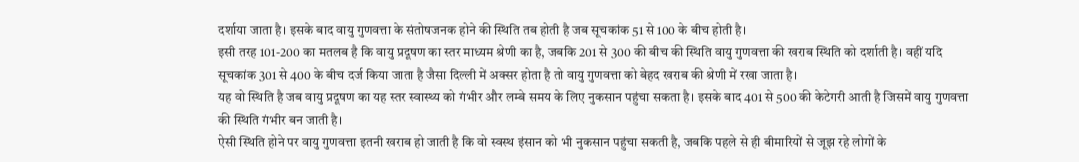दर्शाया जाता है। इसके बाद वायु गुणवत्ता के संतोषजनक होने की स्थिति तब होती है जब सूचकांक 51 से 100 के बीच होती है।
इसी तरह 101-200 का मतलब है कि वायु प्रदूषण का स्तर माध्यम श्रेणी का है, जबकि 201 से 300 की बीच की स्थिति वायु गुणवत्ता की खराब स्थिति को दर्शाती है। वहीं यदि सूचकांक 301 से 400 के बीच दर्ज किया जाता है जैसा दिल्ली में अक्सर होता है तो वायु गुणवत्ता को बेहद खराब की श्रेणी में रखा जाता है।
यह वो स्थिति है जब वायु प्रदूषण का यह स्तर स्वास्थ्य को गंभीर और लम्बे समय के लिए नुकसान पहुंचा सकता है। इसके बाद 401 से 500 की केटेगरी आती है जिसमें वायु गुणवत्ता की स्थिति गंभीर बन जाती है।
ऐसी स्थिति होने पर वायु गुणवत्ता इतनी खराब हो जाती है कि वो स्वस्थ इंसान को भी नुकसान पहुंचा सकती है, जबकि पहले से ही बीमारियों से जूझ रहे लोगों के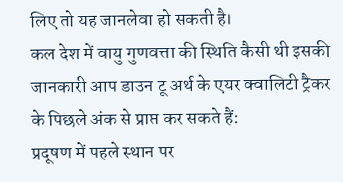लिए तो यह जानलेवा हो सकती है।
कल देश में वायु गुणवत्ता की स्थिति कैसी थी इसकी जानकारी आप डाउन टू अर्थ के एयर क्वालिटी ट्रैकर के पिछले अंक से प्राप्त कर सकते हैं:
प्रदूषण में पहले स्थान पर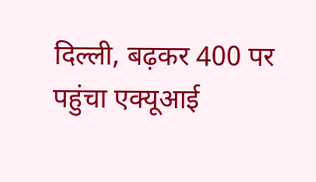दिल्ली, बढ़कर 400 पर पहुंचा एक्यूआई